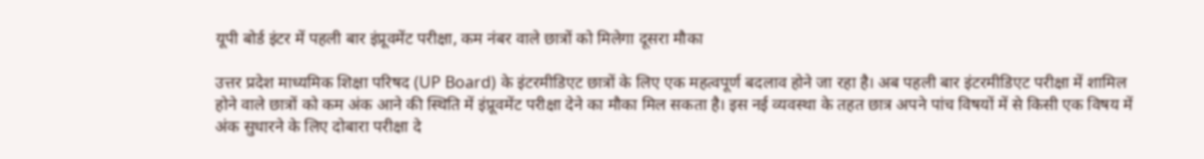यूपी बोर्ड इंटर में पहली बार इंप्रूवमेंट परीक्षा, कम नंबर वाले छात्रों को मिलेगा दूसरा मौका

उत्तर प्रदेश माध्यमिक शिक्षा परिषद (UP Board) के इंटरमीडिएट छात्रों के लिए एक महत्वपूर्ण बदलाव होने जा रहा है। अब पहली बार इंटरमीडिएट परीक्षा में शामिल होने वाले छात्रों को कम अंक आने की स्थिति में इंप्रूवमेंट परीक्षा देने का मौका मिल सकता है। इस नई व्यवस्था के तहत छात्र अपने पांच विषयों में से किसी एक विषय में अंक सुधारने के लिए दोबारा परीक्षा दे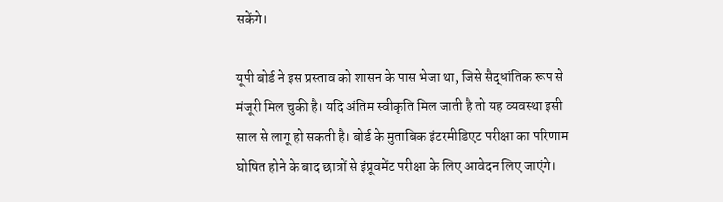सकेंगे।

यूपी बोर्ड ने इस प्रस्ताव को शासन के पास भेजा था, जिसे सैद्धांतिक रूप से मंजूरी मिल चुकी है। यदि अंतिम स्वीकृति मिल जाती है तो यह व्यवस्था इसी साल से लागू हो सकती है। बोर्ड के मुताबिक इंटरमीडिएट परीक्षा का परिणाम घोषित होने के बाद छात्रों से इंप्रूवमेंट परीक्षा के लिए आवेदन लिए जाएंगे।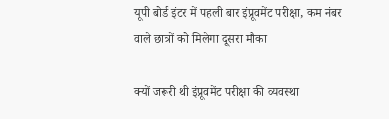यूपी बोर्ड इंटर में पहली बार इंप्रूवमेंट परीक्षा, कम नंबर वाले छात्रों को मिलेगा दूसरा मौका

क्यों जरूरी थी इंप्रूवमेंट परीक्षा की व्यवस्था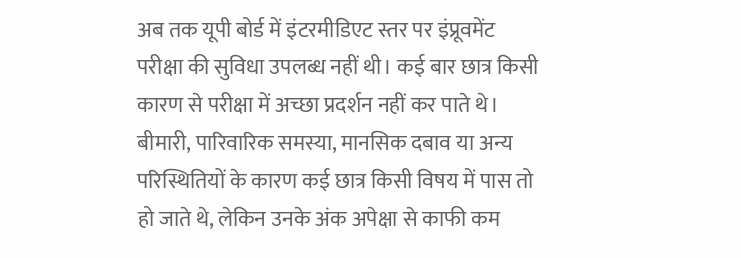अब तक यूपी बोर्ड में इंटरमीडिएट स्तर पर इंप्रूवमेंट परीक्षा की सुविधा उपलब्ध नहीं थी। कई बार छात्र किसी कारण से परीक्षा में अच्छा प्रदर्शन नहीं कर पाते थे। बीमारी, पारिवारिक समस्या, मानसिक दबाव या अन्य परिस्थितियों के कारण कई छात्र किसी विषय में पास तो हो जाते थे, लेकिन उनके अंक अपेक्षा से काफी कम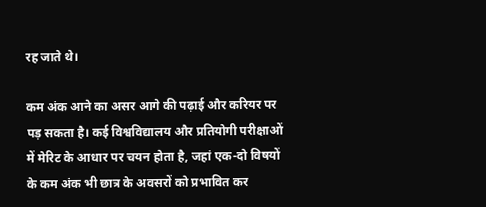रह जाते थे।

कम अंक आने का असर आगे की पढ़ाई और करियर पर पड़ सकता है। कई विश्वविद्यालय और प्रतियोगी परीक्षाओं में मेरिट के आधार पर चयन होता है, जहां एक-दो विषयों के कम अंक भी छात्र के अवसरों को प्रभावित कर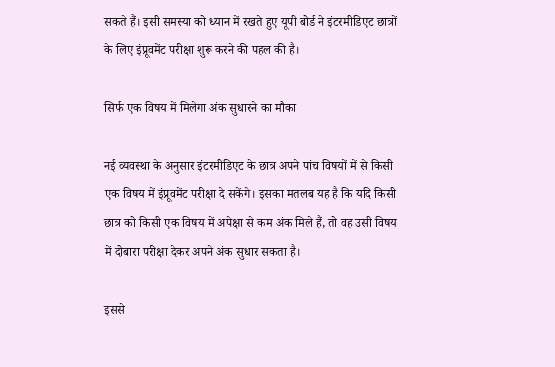सकते हैं। इसी समस्या को ध्यान में रखते हुए यूपी बोर्ड ने इंटरमीडिएट छात्रों के लिए इंप्रूवमेंट परीक्षा शुरू करने की पहल की है।

सिर्फ एक विषय में मिलेगा अंक सुधारने का मौका

नई व्यवस्था के अनुसार इंटरमीडिएट के छात्र अपने पांच विषयों में से किसी एक विषय में इंप्रूवमेंट परीक्षा दे सकेंगे। इसका मतलब यह है कि यदि किसी छात्र को किसी एक विषय में अपेक्षा से कम अंक मिले हैं, तो वह उसी विषय में दोबारा परीक्षा देकर अपने अंक सुधार सकता है।

इससे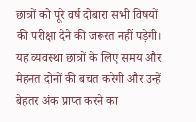छात्रों को पूरे वर्ष दोबारा सभी विषयों की परीक्षा देने की जरूरत नहीं पड़ेगी। यह व्यवस्था छात्रों के लिए समय और मेहनत दोनों की बचत करेगी और उन्हें बेहतर अंक प्राप्त करने का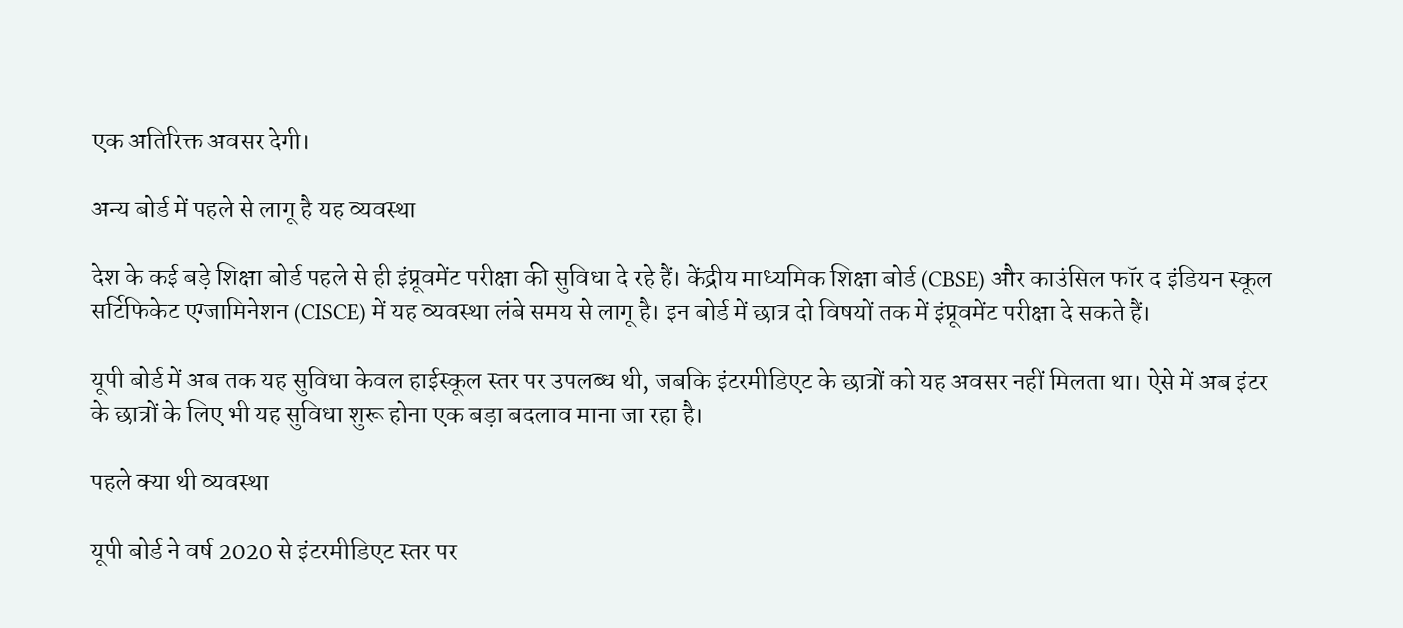एक अतिरिक्त अवसर देगी।

अन्य बोर्ड में पहले से लागू है यह व्यवस्था

देश के कई बड़े शिक्षा बोर्ड पहले से ही इंप्रूवमेंट परीक्षा की सुविधा दे रहे हैं। केंद्रीय माध्यमिक शिक्षा बोर्ड (CBSE) और काउंसिल फॉर द इंडियन स्कूल सर्टिफिकेट एग्जामिनेशन (CISCE) में यह व्यवस्था लंबे समय से लागू है। इन बोर्ड में छात्र दो विषयों तक में इंप्रूवमेंट परीक्षा दे सकते हैं।

यूपी बोर्ड में अब तक यह सुविधा केवल हाईस्कूल स्तर पर उपलब्ध थी, जबकि इंटरमीडिएट के छात्रों को यह अवसर नहीं मिलता था। ऐसे में अब इंटर के छात्रों के लिए भी यह सुविधा शुरू होना एक बड़ा बदलाव माना जा रहा है।

पहले क्या थी व्यवस्था

यूपी बोर्ड ने वर्ष 2020 से इंटरमीडिएट स्तर पर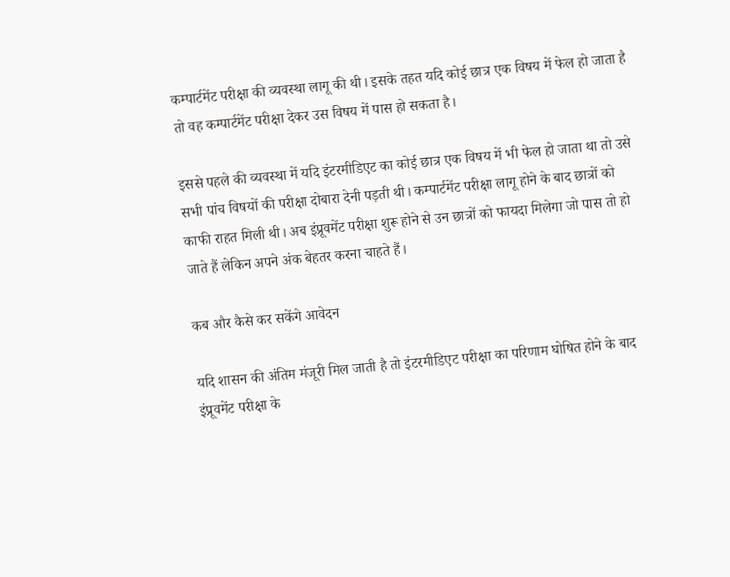कम्पार्टमेंट परीक्षा की व्यवस्था लागू की थी। इसके तहत यदि कोई छात्र एक विषय में फेल हो जाता है तो वह कम्पार्टमेंट परीक्षा देकर उस विषय में पास हो सकता है।

इससे पहले की व्यवस्था में यदि इंटरमीडिएट का कोई छात्र एक विषय में भी फेल हो जाता था तो उसे सभी पांच विषयों की परीक्षा दोबारा देनी पड़ती थी। कम्पार्टमेंट परीक्षा लागू होने के बाद छात्रों को काफी राहत मिली थी। अब इंप्रूवमेंट परीक्षा शुरू होने से उन छात्रों को फायदा मिलेगा जो पास तो हो जाते हैं लेकिन अपने अंक बेहतर करना चाहते हैं।

कब और कैसे कर सकेंगे आवेदन

यदि शासन की अंतिम मंजूरी मिल जाती है तो इंटरमीडिएट परीक्षा का परिणाम घोषित होने के बाद इंप्रूवमेंट परीक्षा के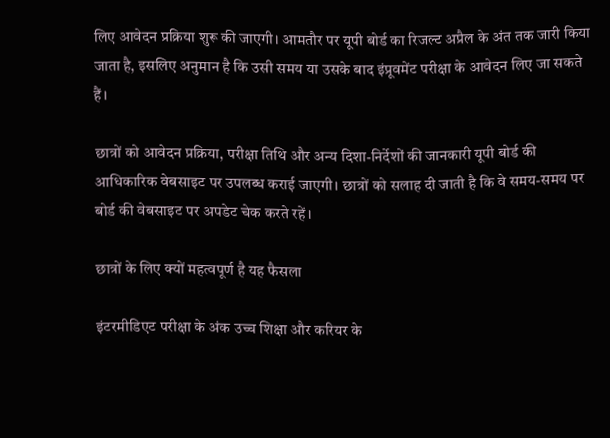लिए आवेदन प्रक्रिया शुरू की जाएगी। आमतौर पर यूपी बोर्ड का रिजल्ट अप्रैल के अंत तक जारी किया जाता है, इसलिए अनुमान है कि उसी समय या उसके बाद इंप्रूवमेंट परीक्षा के आवेदन लिए जा सकते हैं।

छात्रों को आवेदन प्रक्रिया, परीक्षा तिथि और अन्य दिशा-निर्देशों की जानकारी यूपी बोर्ड की आधिकारिक वेबसाइट पर उपलब्ध कराई जाएगी। छात्रों को सलाह दी जाती है कि वे समय-समय पर बोर्ड की वेबसाइट पर अपडेट चेक करते रहें।

छात्रों के लिए क्यों महत्वपूर्ण है यह फैसला

इंटरमीडिएट परीक्षा के अंक उच्च शिक्षा और करियर के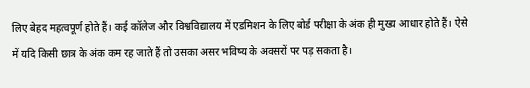लिए बेहद महत्वपूर्ण होते हैं। कई कॉलेज और विश्वविद्यालय में एडमिशन के लिए बोर्ड परीक्षा के अंक ही मुख्य आधार होते हैं। ऐसे में यदि किसी छात्र के अंक कम रह जाते हैं तो उसका असर भविष्य के अवसरों पर पड़ सकता है।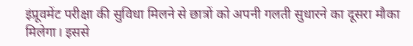इंप्रूवमेंट परीक्षा की सुविधा मिलने से छात्रों को अपनी गलती सुधारने का दूसरा मौका मिलेगा। इससे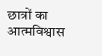छात्रों का आत्मविश्वास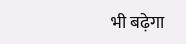भी बढ़ेगा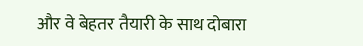और वे बेहतर तैयारी के साथ दोबारा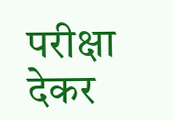परीक्षा देकर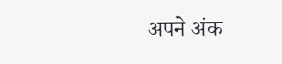अपने अंक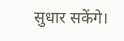सुधार सकेंगे।